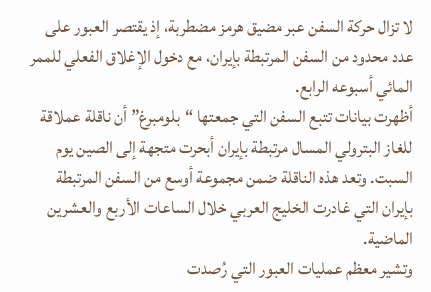لا تزال حركة السفن عبر مضيق هرمز مضطربة، إذ يقتصر العبور على عدد محدود من السفن المرتبطة بإيران، مع دخول الإغلاق الفعلي للممر المائي أسبوعه الرابع.
أظهرت بيانات تتبع السفن التي جمعتها “بلومبرغ” أن ناقلة عملاقة للغاز البترولي المسال مرتبطة بإيران أبحرت متجهة إلى الصين يوم السبت. وتعد هذه الناقلة ضمن مجموعة أوسع من السفن المرتبطة بإيران التي غادرت الخليج العربي خلال الساعات الأربع والعشرين الماضية.
وتشير معظم عمليات العبور التي رُصدت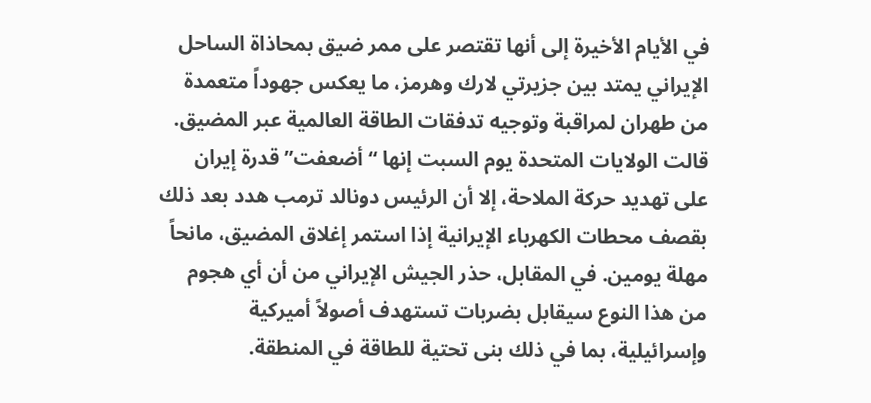في الأيام الأخيرة إلى أنها تقتصر على ممر ضيق بمحاذاة الساحل الإيراني يمتد بين جزيرتي لارك وهرمز، ما يعكس جهوداً متعمدة من طهران لمراقبة وتوجيه تدفقات الطاقة العالمية عبر المضيق.
قالت الولايات المتحدة يوم السبت إنها “أضعفت” قدرة إيران على تهديد حركة الملاحة، إلا أن الرئيس دونالد ترمب هدد بعد ذلك بقصف محطات الكهرباء الإيرانية إذا استمر إغلاق المضيق، مانحاً مهلة يومين. في المقابل، حذر الجيش الإيراني من أن أي هجوم من هذا النوع سيقابل بضربات تستهدف أصولاً أميركية وإسرائيلية، بما في ذلك بنى تحتية للطاقة في المنطقة.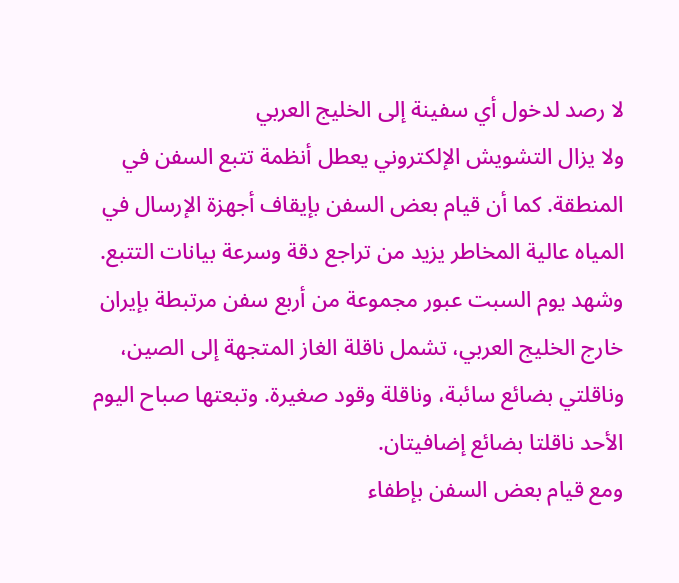لا رصد لدخول أي سفينة إلى الخليج العربي
ولا يزال التشويش الإلكتروني يعطل أنظمة تتبع السفن في المنطقة. كما أن قيام بعض السفن بإيقاف أجهزة الإرسال في المياه عالية المخاطر يزيد من تراجع دقة وسرعة بيانات التتبع.
وشهد يوم السبت عبور مجموعة من أربع سفن مرتبطة بإيران خارج الخليج العربي، تشمل ناقلة الغاز المتجهة إلى الصين، وناقلتي بضائع سائبة، وناقلة وقود صغيرة. وتبعتها صباح اليوم الأحد ناقلتا بضائع إضافيتان.
ومع قيام بعض السفن بإطفاء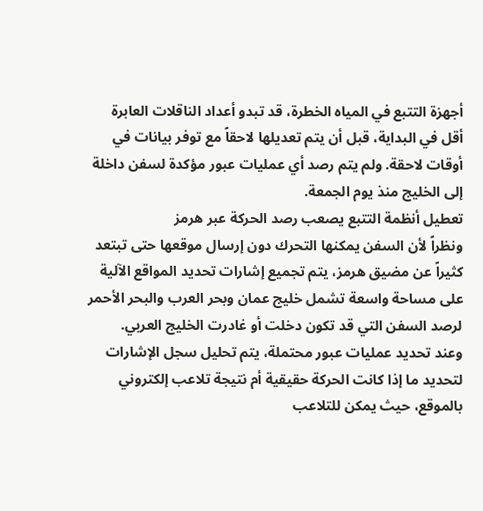أجهزة التتبع في المياه الخطرة، قد تبدو أعداد الناقلات العابرة أقل في البداية، قبل أن يتم تعديلها لاحقاً مع توفر بيانات في أوقات لاحقة. ولم يتم رصد أي عمليات عبور مؤكدة لسفن داخلة إلى الخليج منذ يوم الجمعة.
تعطيل أنظمة التتبع يصعب رصد الحركة عبر هرمز
ونظراً لأن السفن يمكنها التحرك دون إرسال موقعها حتى تبتعد كثيراً عن مضيق هرمز، يتم تجميع إشارات تحديد المواقع الآلية على مساحة واسعة تشمل خليج عمان وبحر العرب والبحر الأحمر لرصد السفن التي قد تكون دخلت أو غادرت الخليج العربي.
وعند تحديد عمليات عبور محتملة، يتم تحليل سجل الإشارات لتحديد ما إذا كانت الحركة حقيقية أم نتيجة تلاعب إلكتروني بالموقع، حيث يمكن للتلاعب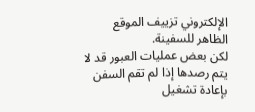الإلكتروني تزييف الموقع الظاهر للسفينة.
لكن بعض عمليات العبور قد لا يتم رصدها إذا لم تقم السفن بإعادة تشغيل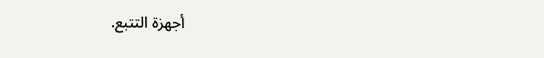أجهزة التتبع.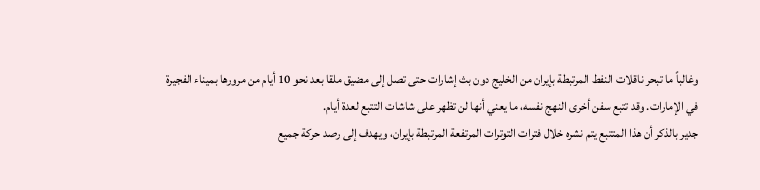وغالباً ما تبحر ناقلات النفط المرتبطة بإيران من الخليج دون بث إشارات حتى تصل إلى مضيق ملقا بعد نحو 10 أيام من مرورها بميناء الفجيرة في الإمارات. وقد تتبع سفن أخرى النهج نفسه، ما يعني أنها لن تظهر على شاشات التتبع لعدة أيام.
جدير بالذكر أن هذا المتتبع يتم نشره خلال فترات التوترات المرتفعة المرتبطة بإيران، ويهدف إلى رصد حركة جميع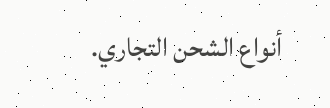أنواع الشحن التجاري.